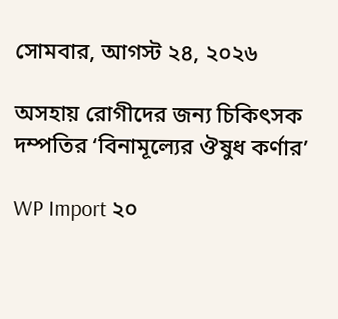সোমবার, আগস্ট ২৪, ২০২৬

অসহায় রোগীদের জন্য চিকিৎসক দম্পতির ‘বিনামূল্যের ঔষুধ কর্ণার’

WP Import ২০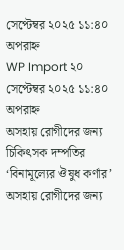সেপ্টেম্বর ২০২৫ ১১:৪০ অপরাহ্ন
WP Import ২০ সেপ্টেম্বর ২০২৫ ১১:৪০ অপরাহ্ন
অসহায় রোগীদের জন্য চিকিৎসক দম্পতির ‘বিনামূল্যের ঔষুধ কর্ণার’
অসহায় রোগীদের জন্য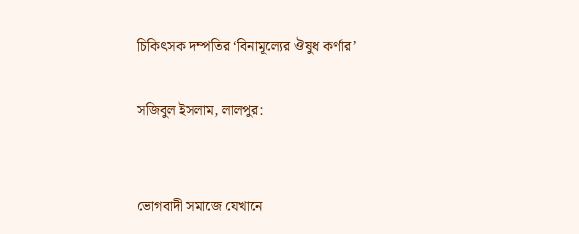চিকিৎসক দম্পতির ‘বিনামূল্যের ঔষুধ কর্ণার’

সজিবুল ইসলাম, লালপুর:


ভোগবাদী সমাজে যেখানে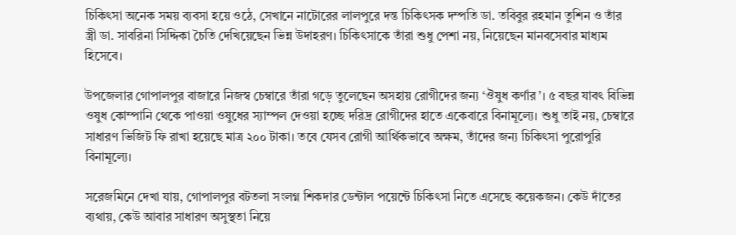চিকিৎসা অনেক সময় ব্যবসা হয়ে ওঠে, সেখানে নাটোরের লালপুরে দন্ত চিকিৎসক দম্পতি ডা. তবিবুর রহমান তুশিন ও তাঁর স্ত্রী ডা. সাবরিনা সিদ্দিকা চৈতি দেখিয়েছেন ভিন্ন উদাহরণ। চিকিৎসাকে তাঁরা শুধু পেশা নয়, নিয়েছেন মানবসেবার মাধ্যম হিসেবে।

উপজেলার গোপালপুর বাজারে নিজস্ব চেম্বারে তাঁরা গড়ে তুলেছেন অসহায় রোগীদের জন্য ‘ঔষুধ কর্ণার’। ৫ বছর যাবৎ বিভিন্ন ওষুধ কোম্পানি থেকে পাওয়া ওষুধের স্যাম্পল দেওয়া হচ্ছে দরিদ্র রোগীদের হাতে একেবারে বিনামূল্যে। শুধু তাই নয়, চেম্বারে সাধারণ ভিজিট ফি রাখা হয়েছে মাত্র ২০০ টাকা। তবে যেসব রোগী আর্থিকভাবে অক্ষম, তাঁদের জন্য চিকিৎসা পুরোপুরি বিনামূল্যে।

সরেজমিনে দেখা যায়, গোপালপুর বটতলা সংলগ্ন শিকদার ডেন্টাল পয়েন্টে চিকিৎসা নিতে এসেছে কয়েকজন। কেউ দাঁতের ব্যথায়, কেউ আবার সাধারণ অসুস্থতা নিয়ে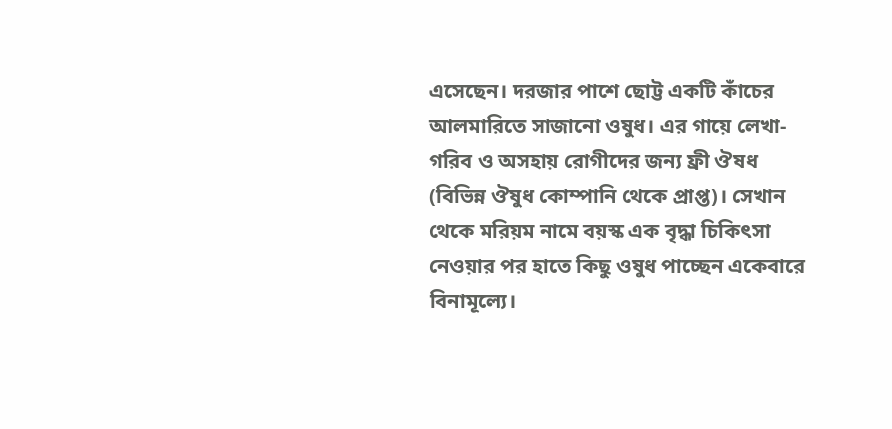এসেছেন। দরজার পাশে ছোট্ট একটি কাঁচের আলমারিতে সাজানো ওষুধ। এর গায়ে লেখা- গরিব ও অসহায় রোগীদের জন্য ফ্রী ঔষধ (বিভিন্ন ঔষুধ কোম্পানি থেকে প্রাপ্ত)। সেখান থেকে মরিয়ম নামে বয়স্ক এক বৃদ্ধা চিকিৎসা নেওয়ার পর হাতে কিছু ওষুধ পাচ্ছেন একেবারে বিনামূল্যে।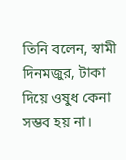তিনি বলেন, স্বামী দিনমজুর, টাকা দিয়ে ওষুধ কেনা সম্ভব হয় না।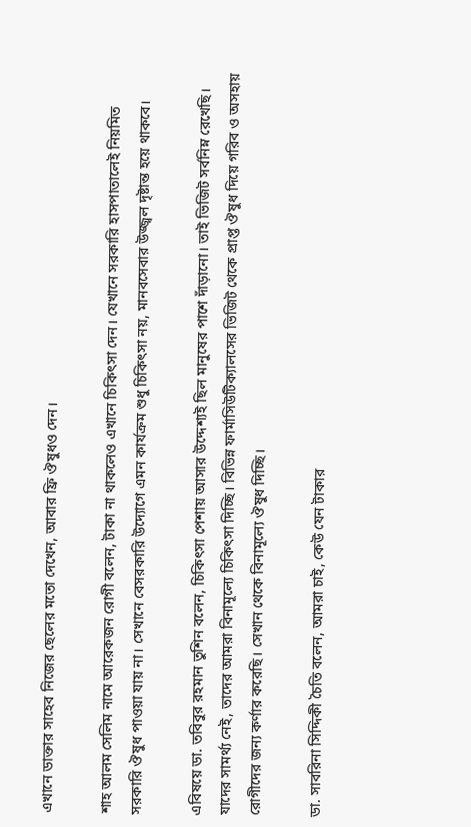এখানে ডাক্তার সাহেব নিজের ছেলের মতো দেখেন, আবার ফ্রি ঔষুধও দেন।

শাহ আলম সেলিম নামে আরেকজন রোগী বলেন, টাকা না থাকলেও এখানে চিকিৎসা দেন। যেখানে সরকারি হাসপাতালেই নিয়মিত সরকারি ঔষুধ পাওয়া যায় না। সেখানে বেসরকারি উদ্যোগে এমন কার্যক্রম শুধু চিকিৎসা নয়, মানবসেবার উজ্জ্বল দৃষ্টান্ত হয়ে থাকবে।

এবিষয়ে ডা. তবিবুর রহমান তুশিন বলেন, চিকিৎসা পেশায় আসার উদ্দেশ্যই ছিল মানুষের পাশে দাঁড়ানো। তাই ভিজিট সর্বনিম্ন রেখেছি। যাদের সামর্থ্য নেই, তাদের আমরা বিনামূল্যে চিকিৎসা দিচ্ছি। বিভিন্ন ফার্মাসিউটিক্যালসের ভিজিট থেকে প্রাপ্ত ঔষুধ দিয়ে গরিব ও অসহায় রোগীদের জন্য কর্ণার করেছি। সেখান থেকে বিনামূল্যে ঔষুধ দিচ্ছি।

ডা. সাবরিনা সিদ্দিকী চৈতি বলেন, আমরা চাই, কেউ যেন টাকার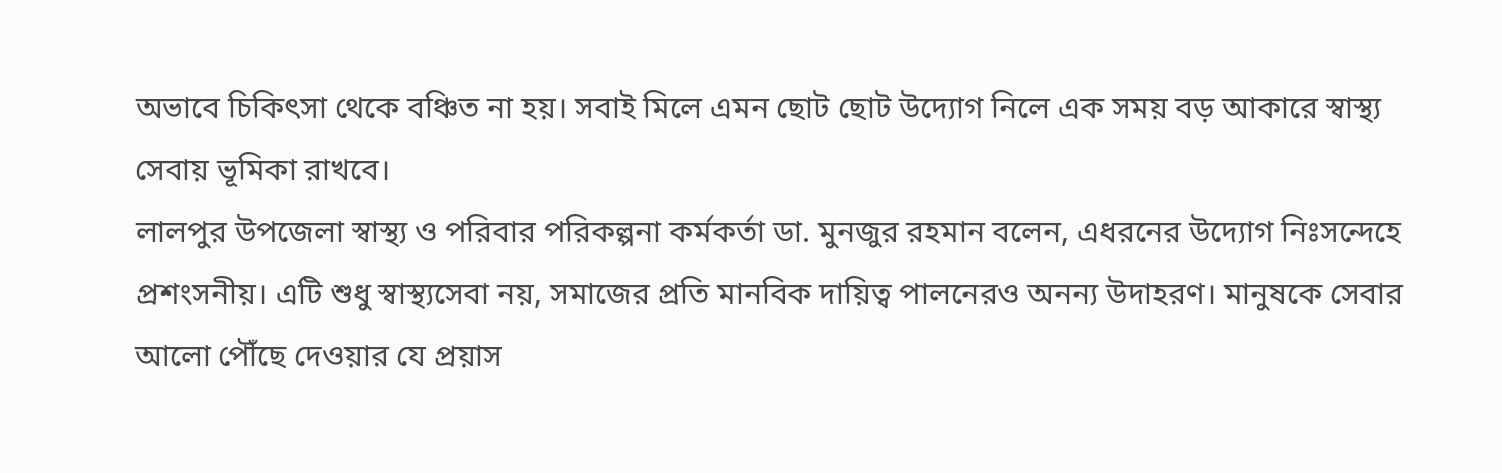অভাবে চিকিৎসা থেকে বঞ্চিত না হয়। সবাই মিলে এমন ছোট ছোট উদ্যোগ নিলে এক সময় বড় আকারে স্বাস্থ্য সেবায় ভূমিকা রাখবে।
লালপুর উপজেলা স্বাস্থ্য ও পরিবার পরিকল্পনা কর্মকর্তা ডা. মুনজুর রহমান বলেন, এধরনের উদ্যোগ নিঃসন্দেহে প্রশংসনীয়। এটি শুধু স্বাস্থ্যসেবা নয়, সমাজের প্রতি মানবিক দায়িত্ব পালনেরও অনন্য উদাহরণ। মানুষকে সেবার আলো পৌঁছে দেওয়ার যে প্রয়াস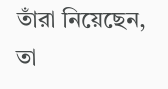তাঁরা নিয়েছেন, তা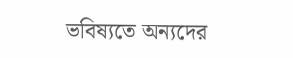ভবিষ্যতে অন্যদের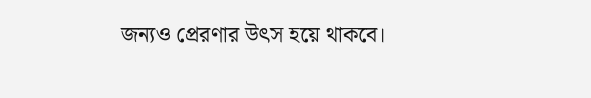জন্যও প্রেরণার উৎস হয়ে থাকবে।